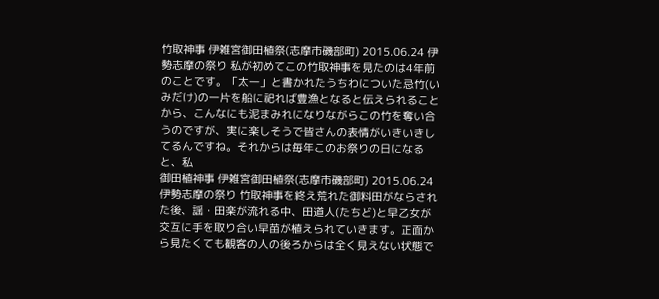竹取神事 伊雑宮御田植祭(志摩市磯部町) 2015.06.24 伊勢志摩の祭り 私が初めてこの竹取神事を見たのは4年前のことです。「太一」と書かれたうちわについた忌竹(いみだけ)の一片を船に祀れば豊漁となると伝えられることから、こんなにも泥まみれになりながらこの竹を奪い合うのですが、実に楽しそうで皆さんの表情がいきいきしてるんですね。それからは毎年このお祭りの日になると、私
御田植神事 伊雑宮御田植祭(志摩市磯部町) 2015.06.24 伊勢志摩の祭り 竹取神事を終え荒れた御料田がならされた後、謡・田楽が流れる中、田道人(たちど)と早乙女が交互に手を取り合い早苗が植えられていきます。正面から見たくても観客の人の後ろからは全く見えない状態で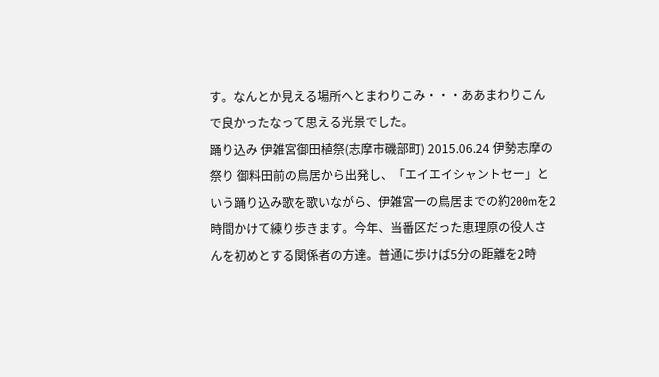す。なんとか見える場所へとまわりこみ・・・ああまわりこんで良かったなって思える光景でした。
踊り込み 伊雑宮御田植祭(志摩市磯部町) 2015.06.24 伊勢志摩の祭り 御料田前の鳥居から出発し、「エイエイシャントセー」という踊り込み歌を歌いながら、伊雑宮一の鳥居までの約200mを2時間かけて練り歩きます。今年、当番区だった恵理原の役人さんを初めとする関係者の方達。普通に歩けば5分の距離を2時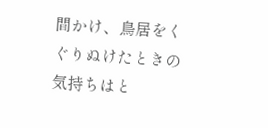間かけ、鳥居をくぐりぬけたときの気持ちはと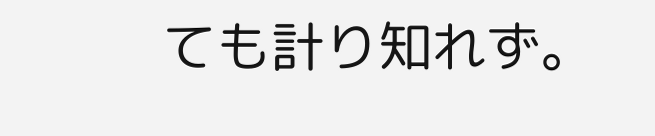ても計り知れず。